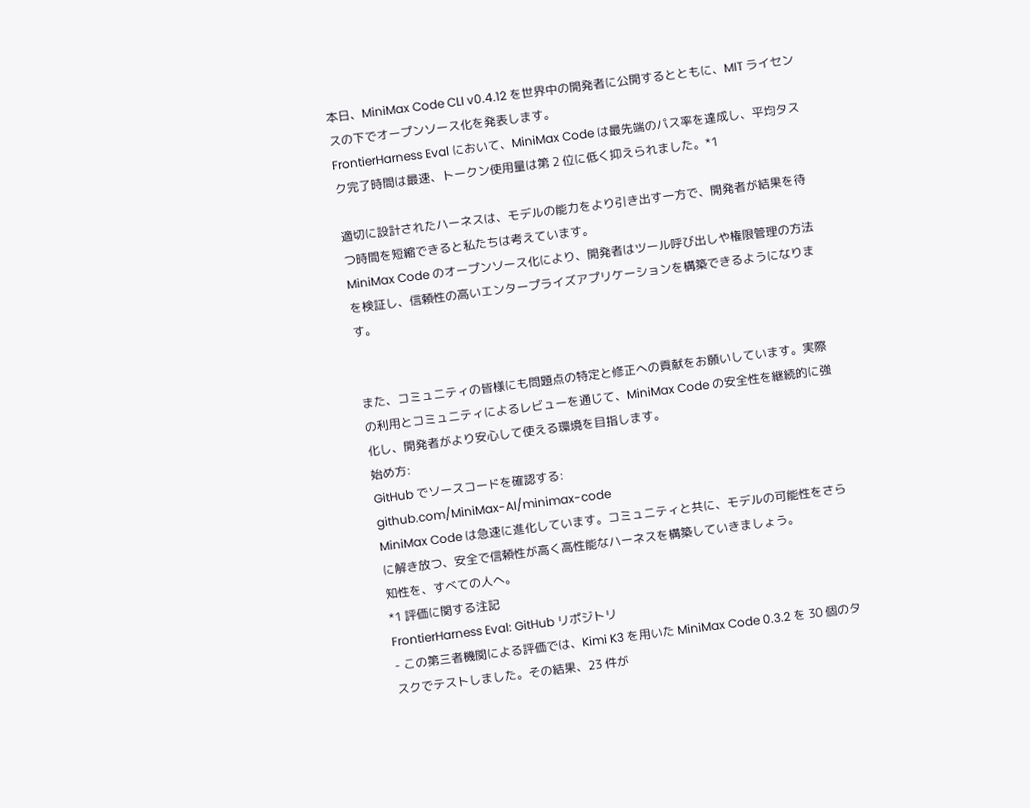本日、MiniMax Code CLI v0.4.12 を世界中の開発者に公開するとともに、MIT ライセンスの下でオープンソース化を発表します。
FrontierHarness Eval において、MiniMax Code は最先端のパス率を達成し、平均タスク完了時間は最速、トークン使用量は第 2 位に低く抑えられました。*1

適切に設計されたハーネスは、モデルの能力をより引き出す一方で、開発者が結果を待つ時間を短縮できると私たちは考えています。
MiniMax Code のオープンソース化により、開発者はツール呼び出しや権限管理の方法を検証し、信頼性の高いエンタープライズアプリケーションを構築できるようになります。


また、コミュニティの皆様にも問題点の特定と修正への貢献をお願いしています。実際の利用とコミュニティによるレビューを通じて、MiniMax Code の安全性を継続的に強化し、開発者がより安心して使える環境を目指します。
始め方:
GitHub でソースコードを確認する:
github.com/MiniMax-AI/minimax-code
MiniMax Code は急速に進化しています。コミュニティと共に、モデルの可能性をさらに解き放つ、安全で信頼性が高く高性能なハーネスを構築していきましょう。
知性を、すべての人へ。
*1 評価に関する注記
FrontierHarness Eval: GitHub リポジトリ
- この第三者機関による評価では、Kimi K3 を用いた MiniMax Code 0.3.2 を 30 個のタスクでテストしました。その結果、23 件が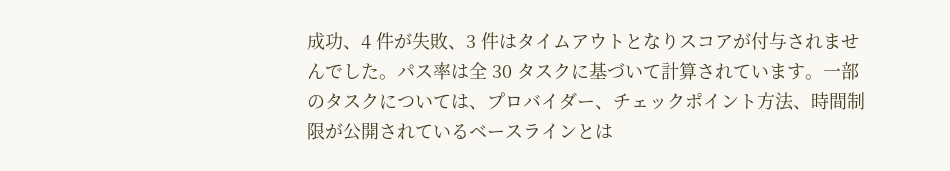成功、4 件が失敗、3 件はタイムアウトとなりスコアが付与されませんでした。パス率は全 30 タスクに基づいて計算されています。一部のタスクについては、プロバイダー、チェックポイント方法、時間制限が公開されているベースラインとは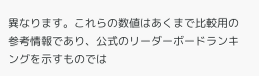異なります。これらの数値はあくまで比較用の参考情報であり、公式のリーダーボードランキングを示すものでは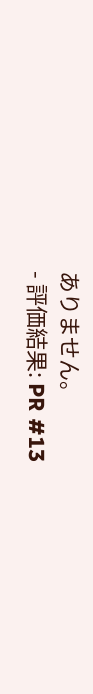ありません。
- 評価結果: PR #13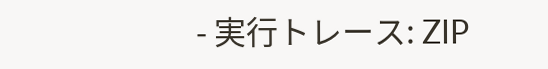- 実行トレース: ZIP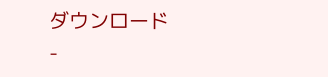ダウンロード
-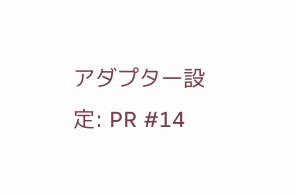アダプター設定: PR #14